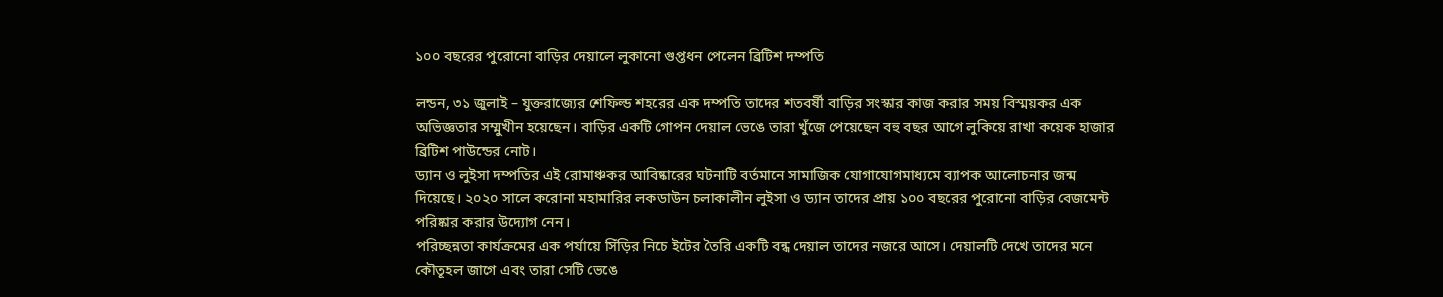১০০ বছরের পুরোনো বাড়ির দেয়ালে লুকানো গুপ্তধন পেলেন ব্রিটিশ দম্পতি

লন্ডন, ৩১ জুলাই – যুক্তরাজ্যের শেফিল্ড শহরের এক দম্পতি তাদের শতবর্ষী বাড়ির সংস্কার কাজ করার সময় বিস্ময়কর এক অভিজ্ঞতার সম্মুখীন হয়েছেন। বাড়ির একটি গোপন দেয়াল ভেঙে তারা খুঁজে পেয়েছেন বহু বছর আগে লুকিয়ে রাখা কয়েক হাজার ব্রিটিশ পাউন্ডের নোট।
ড্যান ও লুইসা দম্পতির এই রোমাঞ্চকর আবিষ্কারের ঘটনাটি বর্তমানে সামাজিক যোগাযোগমাধ্যমে ব্যাপক আলোচনার জন্ম দিয়েছে। ২০২০ সালে করোনা মহামারির লকডাউন চলাকালীন লুইসা ও ড্যান তাদের প্রায় ১০০ বছরের পুরোনো বাড়ির বেজমেন্ট পরিষ্কার করার উদ্যোগ নেন।
পরিচ্ছন্নতা কার্যক্রমের এক পর্যায়ে সিঁড়ির নিচে ইটের তৈরি একটি বন্ধ দেয়াল তাদের নজরে আসে। দেয়ালটি দেখে তাদের মনে কৌতূহল জাগে এবং তারা সেটি ভেঙে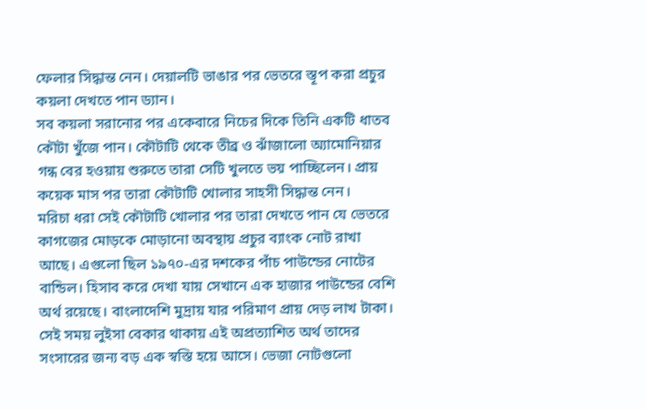ফেলার সিদ্ধান্ত নেন। দেয়ালটি ভাঙার পর ভেতরে স্তূপ করা প্রচুর কয়লা দেখতে পান ড্যান।
সব কয়লা সরানোর পর একেবারে নিচের দিকে তিনি একটি ধাতব কৌটা খুঁজে পান। কৌটাটি থেকে তীব্র ও ঝাঁজালো অ্যামোনিয়ার গন্ধ বের হওয়ায় শুরুতে তারা সেটি খুলতে ভয় পাচ্ছিলেন। প্রায় কয়েক মাস পর তারা কৌটাটি খোলার সাহসী সিদ্ধান্ত নেন।
মরিচা ধরা সেই কৌটাটি খোলার পর তারা দেখতে পান যে ভেতরে কাগজের মোড়কে মোড়ানো অবস্থায় প্রচুর ব্যাংক নোট রাখা আছে। এগুলো ছিল ১৯৭০-এর দশকের পাঁচ পাউন্ডের নোটের বান্ডিল। হিসাব করে দেখা যায় সেখানে এক হাজার পাউন্ডের বেশি অর্থ রয়েছে। বাংলাদেশি মুদ্রায় যার পরিমাণ প্রায় দেড় লাখ টাকা।
সেই সময় লুইসা বেকার থাকায় এই অপ্রত্যাশিত অর্থ তাদের সংসারের জন্য বড় এক স্বস্তি হয়ে আসে। ভেজা নোটগুলো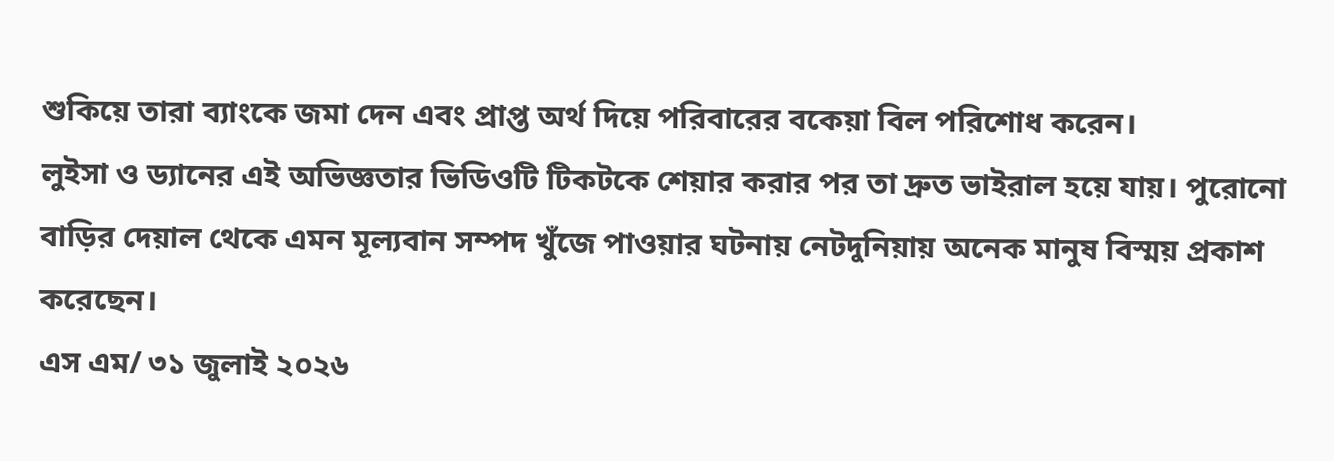শুকিয়ে তারা ব্যাংকে জমা দেন এবং প্রাপ্ত অর্থ দিয়ে পরিবারের বকেয়া বিল পরিশোধ করেন।
লুইসা ও ড্যানের এই অভিজ্ঞতার ভিডিওটি টিকটকে শেয়ার করার পর তা দ্রুত ভাইরাল হয়ে যায়। পুরোনো বাড়ির দেয়াল থেকে এমন মূল্যবান সম্পদ খুঁজে পাওয়ার ঘটনায় নেটদুনিয়ায় অনেক মানুষ বিস্ময় প্রকাশ করেছেন।
এস এম/ ৩১ জুলাই ২০২৬